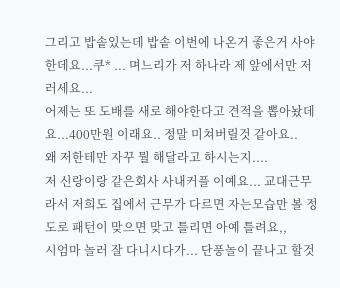그리고 밥솥있는데 밥솥 이번에 나온거 좋은거 사야한데요...쿠* ... 며느리가 저 하나라 제 앞에서만 저러세요...
어제는 또 도배를 새로 해야한다고 견적을 뽑아놨데요...400만원 이래요.. 정말 미쳐버릴것 같아요..
왜 저한테만 자꾸 뭘 해달라고 하시는지....
저 신랑이랑 같은회사 사내커플 이예요... 교대근무라서 저희도 집에서 근무가 다르면 자는모습만 볼 정도로 패턴이 맞으면 맞고 틀리면 아예 틀려요,,
시엄마 놀러 잘 다니시다가... 단풍놀이 끝나고 할것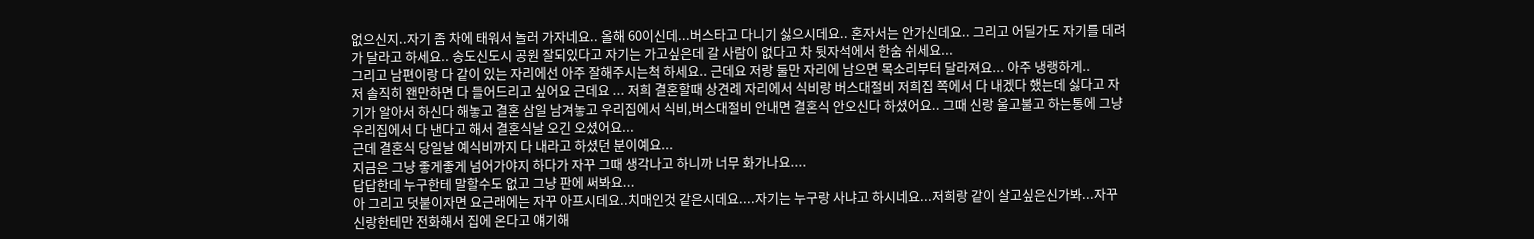없으신지..자기 좀 차에 태워서 놀러 가자네요.. 올해 60이신데...버스타고 다니기 싫으시데요.. 혼자서는 안가신데요.. 그리고 어딜가도 자기를 데려가 달라고 하세요.. 송도신도시 공원 잘되있다고 자기는 가고싶은데 갈 사람이 없다고 차 뒷자석에서 한숨 쉬세요...
그리고 남편이랑 다 같이 있는 자리에선 아주 잘해주시는척 하세요.. 근데요 저랑 둘만 자리에 남으면 목소리부터 달라져요... 아주 냉랭하게..
저 솔직히 왠만하면 다 들어드리고 싶어요 근데요 ... 저희 결혼할때 상견례 자리에서 식비랑 버스대절비 저희집 쪽에서 다 내겠다 했는데 싫다고 자기가 알아서 하신다 해놓고 결혼 삼일 남겨놓고 우리집에서 식비,버스대절비 안내면 결혼식 안오신다 하셨어요.. 그때 신랑 울고불고 하는통에 그냥 우리집에서 다 낸다고 해서 결혼식날 오긴 오셨어요...
근데 결혼식 당일날 예식비까지 다 내라고 하셨던 분이예요...
지금은 그냥 좋게좋게 넘어가야지 하다가 자꾸 그때 생각나고 하니까 너무 화가나요....
답답한데 누구한테 말할수도 없고 그냥 판에 써봐요...
아 그리고 덧붙이자면 요근래에는 자꾸 아프시데요..치매인것 같은시데요....자기는 누구랑 사냐고 하시네요...저희랑 같이 살고싶은신가봐...자꾸 신랑한테만 전화해서 집에 온다고 얘기해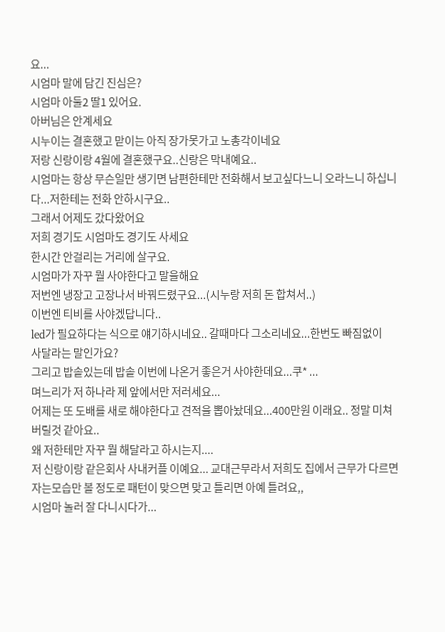요...
시엄마 말에 담긴 진심은?
시엄마 아둘2 딸1 있어요.
아버님은 안계세요
시누이는 결혼했고 맏이는 아직 장가못가고 노총각이네요
저랑 신랑이랑 4월에 결혼했구요..신랑은 막내예요..
시엄마는 항상 무슨일만 생기면 남편한테만 전화해서 보고싶다느니 오라느니 하십니다...저한테는 전화 안하시구요..
그래서 어제도 갔다왔어요
저희 경기도 시엄마도 경기도 사세요
한시간 안걸리는 거리에 살구요.
시엄마가 자꾸 뭘 사야한다고 말을해요
저번엔 냉장고 고장나서 바꿔드렸구요...(시누랑 저희 돈 합쳐서..)
이번엔 티비를 사야겠답니다..
led가 필요하다는 식으로 얘기하시네요.. 갈때마다 그소리네요...한번도 빠짐없이
사달라는 말인가요?
그리고 밥솥있는데 밥솥 이번에 나온거 좋은거 사야한데요...쿠* ...
며느리가 저 하나라 제 앞에서만 저러세요...
어제는 또 도배를 새로 해야한다고 견적을 뽑아놨데요...400만원 이래요.. 정말 미쳐버릴것 같아요..
왜 저한테만 자꾸 뭘 해달라고 하시는지....
저 신랑이랑 같은회사 사내커플 이예요... 교대근무라서 저희도 집에서 근무가 다르면 자는모습만 볼 정도로 패턴이 맞으면 맞고 틀리면 아예 틀려요,,
시엄마 놀러 잘 다니시다가...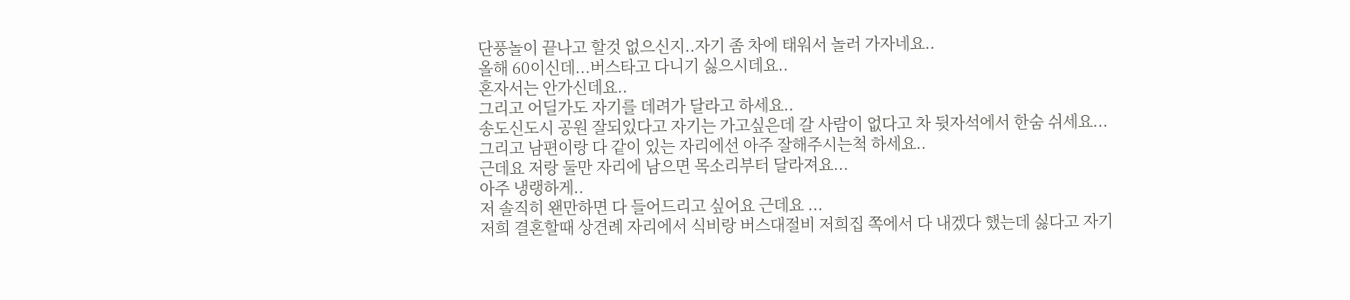단풍놀이 끝나고 할것 없으신지..자기 좀 차에 태워서 놀러 가자네요..
올해 60이신데...버스타고 다니기 싫으시데요..
혼자서는 안가신데요..
그리고 어딜가도 자기를 데려가 달라고 하세요..
송도신도시 공원 잘되있다고 자기는 가고싶은데 갈 사람이 없다고 차 뒷자석에서 한숨 쉬세요...
그리고 남편이랑 다 같이 있는 자리에선 아주 잘해주시는척 하세요..
근데요 저랑 둘만 자리에 남으면 목소리부터 달라져요...
아주 냉랭하게..
저 솔직히 왠만하면 다 들어드리고 싶어요 근데요 ...
저희 결혼할때 상견례 자리에서 식비랑 버스대절비 저희집 쪽에서 다 내겠다 했는데 싫다고 자기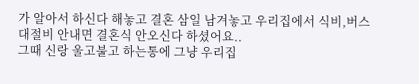가 알아서 하신다 해놓고 결혼 삼일 남겨놓고 우리집에서 식비,버스대절비 안내면 결혼식 안오신다 하셨어요..
그때 신랑 울고불고 하는통에 그냥 우리집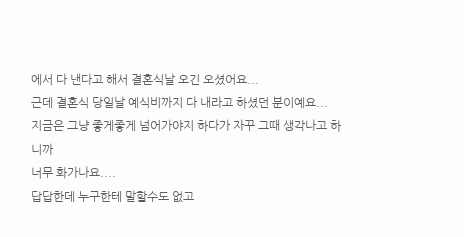에서 다 낸다고 해서 결혼식날 오긴 오셨어요...
근데 결혼식 당일날 예식비까지 다 내라고 하셨던 분이예요...
지금은 그냥 좋게좋게 넘어가야지 하다가 자꾸 그때 생각나고 하니까
너무 화가나요....
답답한데 누구한테 말할수도 없고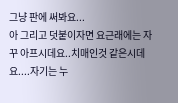그냥 판에 써봐요...
아 그리고 덧붙이자면 요근래에는 자꾸 아프시데요..치매인것 같은시데요....자기는 누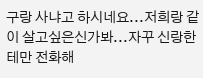구랑 사냐고 하시네요...저희랑 같이 살고싶은신가봐...자꾸 신랑한테만 전화해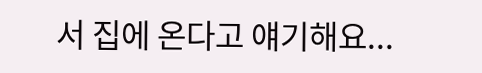서 집에 온다고 얘기해요...